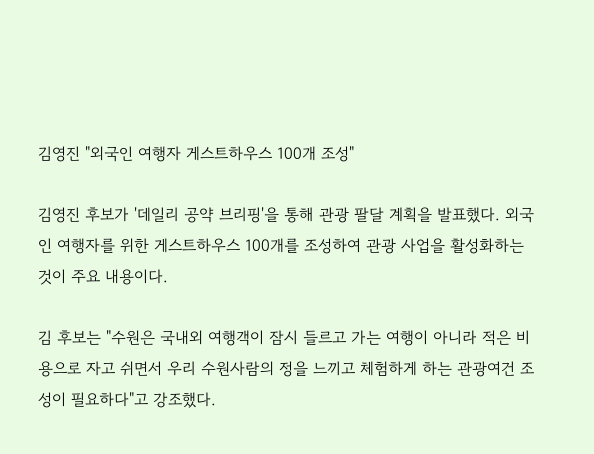김영진 "외국인 여행자 게스트하우스 100개 조성"

김영진 후보가 '데일리 공약 브리핑'을 통해 관광 팔달 계획을 발표했다. 외국인 여행자를 위한 게스트하우스 100개를 조성하여 관광 사업을 활성화하는 것이 주요 내용이다.

김 후보는 "수원은 국내외 여행객이 잠시 들르고 가는 여행이 아니라 적은 비용으로 자고 쉬면서 우리 수원사람의 정을 느끼고 체험하게 하는 관광여건 조성이 필요하다"고 강조했다.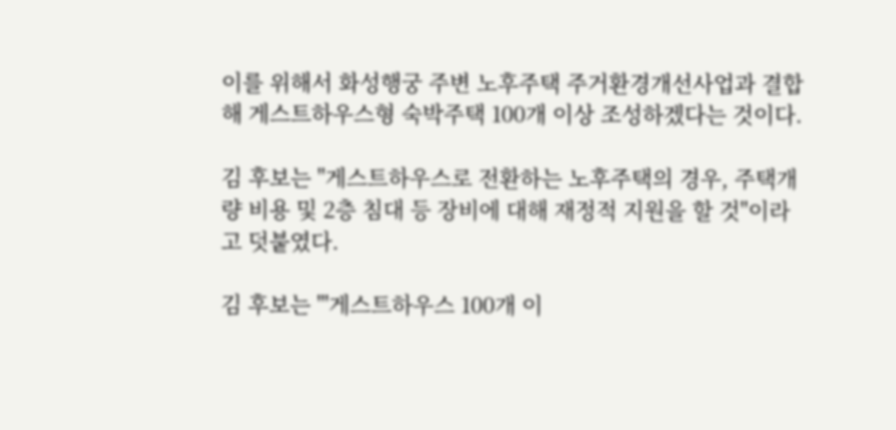이를 위해서 화성행궁 주변 노후주택 주거환경개선사업과 결합해 게스트하우스형 숙박주택 100개 이상 조성하겠다는 것이다.

김 후보는 "게스트하우스로 전환하는 노후주택의 경우, 주택개량 비용 및 2층 침대 등 장비에 대해 재정적 지원을 할 것"이라고 덧붙였다.

김 후보는 "'게스트하우스 100개 이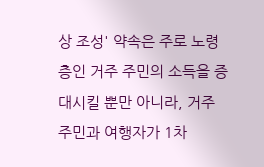상 조성' 약속은 주로 노령층인 거주 주민의 소득을 증대시킬 뿐만 아니라, 거주 주민과 여행자가 1차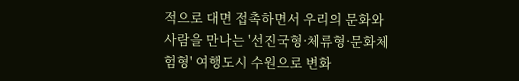적으로 대면 접촉하면서 우리의 문화와 사람을 만나는 '선진국형·체류형·문화체험형' 여행도시 수원으로 변화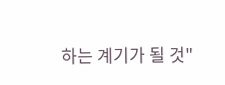하는 계기가 될 것"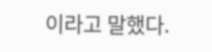이라고 말했다.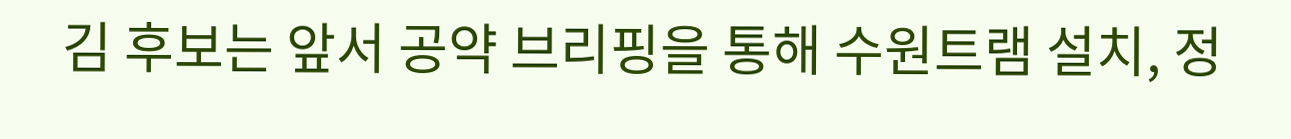김 후보는 앞서 공약 브리핑을 통해 수원트램 설치, 정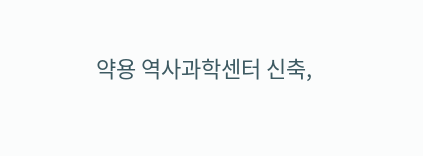약용 역사과학센터 신축,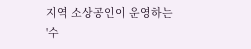지역 소상공인이 운영하는 '수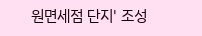원면세점 단지' 조성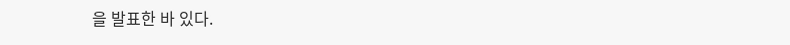을 발표한 바 있다.